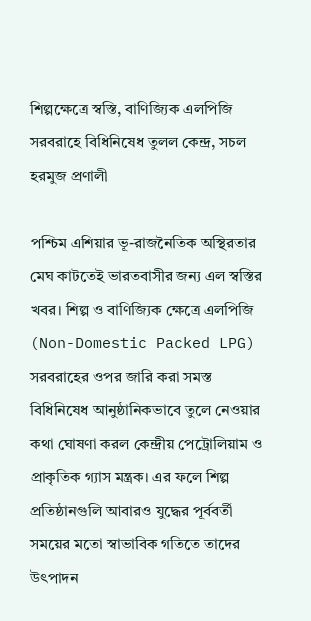শিল্পক্ষেত্রে স্বস্তি, বাণিজ্যিক এলপিজি সরবরাহে বিধিনিষেধ তুলল কেন্দ্র, সচল হরমুজ প্রণালী

পশ্চিম এশিয়ার ভূ-রাজনৈতিক অস্থিরতার মেঘ কাটতেই ভারতবাসীর জন্য এল স্বস্তির খবর। শিল্প ও বাণিজ্যিক ক্ষেত্রে এলপিজি (Non-Domestic Packed LPG) সরবরাহের ওপর জারি করা সমস্ত বিধিনিষেধ আনুষ্ঠানিকভাবে তুলে নেওয়ার কথা ঘোষণা করল কেন্দ্রীয় পেট্রোলিয়াম ও প্রাকৃতিক গ্যাস মন্ত্রক। এর ফলে শিল্প প্রতিষ্ঠানগুলি আবারও যুদ্ধের পূর্ববর্তী সময়ের মতো স্বাভাবিক গতিতে তাদের উৎপাদন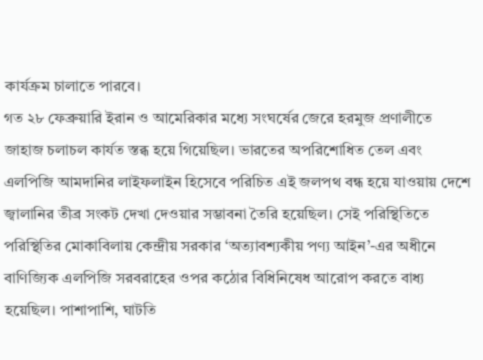কার্যক্রম চালাতে পারবে।
গত ২৮ ফেব্রুয়ারি ইরান ও আমেরিকার মধ্যে সংঘর্ষের জেরে হরমুজ প্রণালীতে জাহাজ চলাচল কার্যত স্তব্ধ হয়ে গিয়েছিল। ভারতের অপরিশোধিত তেল এবং এলপিজি আমদানির লাইফলাইন হিসেবে পরিচিত এই জলপথ বন্ধ হয়ে যাওয়ায় দেশে জ্বালানির তীব্র সংকট দেখা দেওয়ার সম্ভাবনা তৈরি হয়েছিল। সেই পরিস্থিতিতে পরিস্থিতির মোকাবিলায় কেন্দ্রীয় সরকার ‘অত্যাবশ্যকীয় পণ্য আইন’-এর অধীনে বাণিজ্যিক এলপিজি সরবরাহের ওপর কঠোর বিধিনিষেধ আরোপ করতে বাধ্য হয়েছিল। পাশাপাশি, ঘাটতি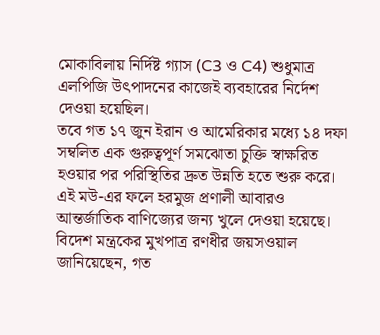মোকাবিলায় নির্দিষ্ট গ্যাস (C3 ও C4) শুধুমাত্র এলপিজি উৎপাদনের কাজেই ব্যবহারের নির্দেশ দেওয়া হয়েছিল।
তবে গত ১৭ জুন ইরান ও আমেরিকার মধ্যে ১৪ দফা সম্বলিত এক গুরুত্বপূর্ণ সমঝোতা চুক্তি স্বাক্ষরিত হওয়ার পর পরিস্থিতির দ্রুত উন্নতি হতে শুরু করে। এই মউ-এর ফলে হরমুজ প্রণালী আবারও আন্তর্জাতিক বাণিজ্যের জন্য খুলে দেওয়া হয়েছে। বিদেশ মন্ত্রকের মুখপাত্র রণধীর জয়সওয়াল জানিয়েছেন, গত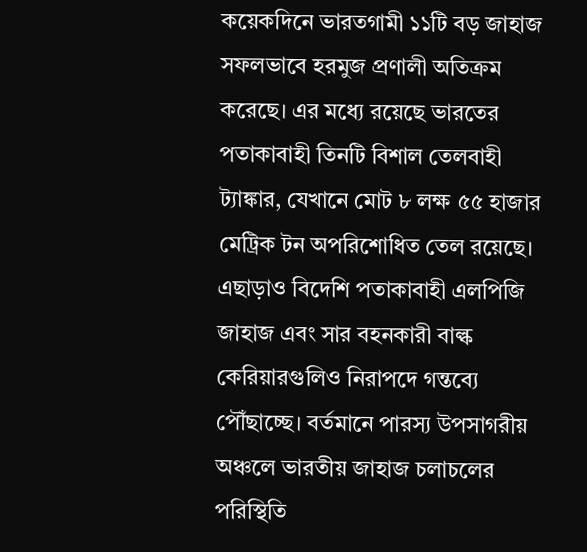কয়েকদিনে ভারতগামী ১১টি বড় জাহাজ সফলভাবে হরমুজ প্রণালী অতিক্রম করেছে। এর মধ্যে রয়েছে ভারতের পতাকাবাহী তিনটি বিশাল তেলবাহী ট্যাঙ্কার, যেখানে মোট ৮ লক্ষ ৫৫ হাজার মেট্রিক টন অপরিশোধিত তেল রয়েছে। এছাড়াও বিদেশি পতাকাবাহী এলপিজি জাহাজ এবং সার বহনকারী বাল্ক কেরিয়ারগুলিও নিরাপদে গন্তব্যে পৌঁছাচ্ছে। বর্তমানে পারস্য উপসাগরীয় অঞ্চলে ভারতীয় জাহাজ চলাচলের পরিস্থিতি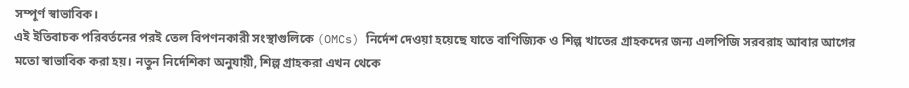সম্পূর্ণ স্বাভাবিক।
এই ইতিবাচক পরিবর্তনের পরই তেল বিপণনকারী সংস্থাগুলিকে (OMCs) নির্দেশ দেওয়া হয়েছে যাতে বাণিজ্যিক ও শিল্প খাতের গ্রাহকদের জন্য এলপিজি সরবরাহ আবার আগের মতো স্বাভাবিক করা হয়। নতুন নির্দেশিকা অনুযায়ী, শিল্প গ্রাহকরা এখন থেকে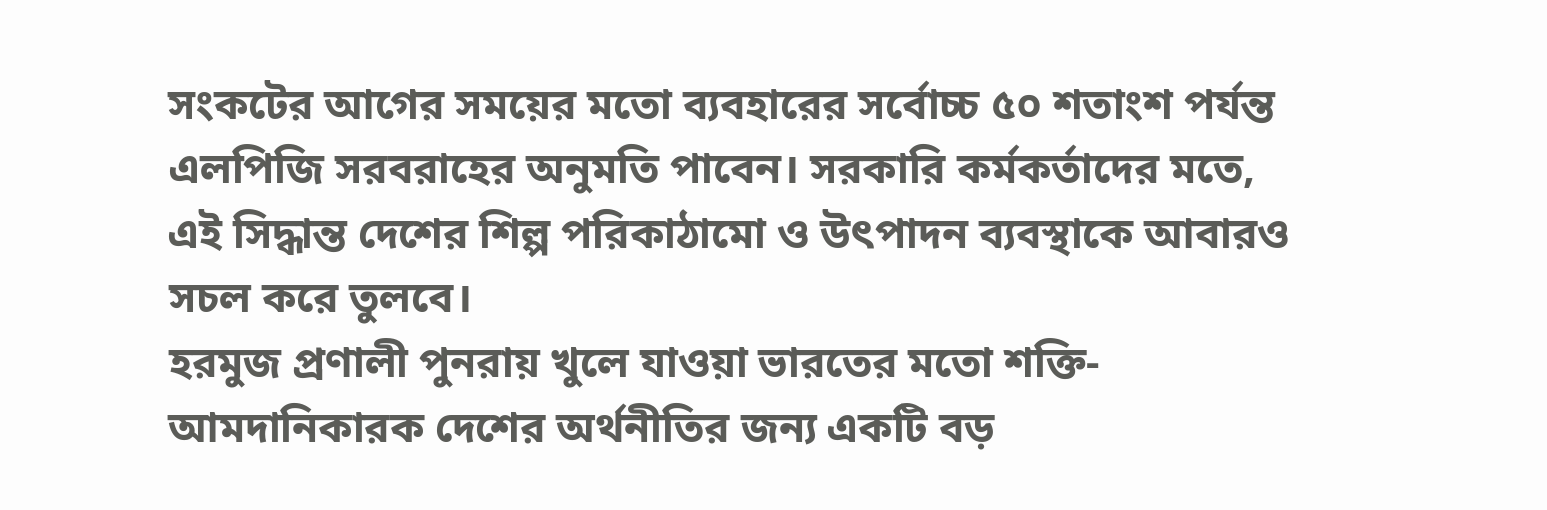সংকটের আগের সময়ের মতো ব্যবহারের সর্বোচ্চ ৫০ শতাংশ পর্যন্ত এলপিজি সরবরাহের অনুমতি পাবেন। সরকারি কর্মকর্তাদের মতে, এই সিদ্ধান্ত দেশের শিল্প পরিকাঠামো ও উৎপাদন ব্যবস্থাকে আবারও সচল করে তুলবে।
হরমুজ প্রণালী পুনরায় খুলে যাওয়া ভারতের মতো শক্তি-আমদানিকারক দেশের অর্থনীতির জন্য একটি বড়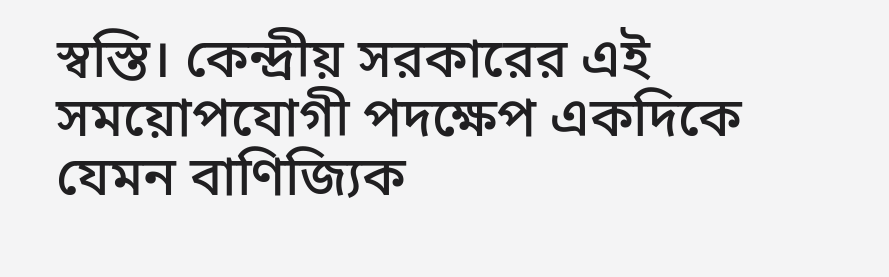স্বস্তি। কেন্দ্রীয় সরকারের এই সময়োপযোগী পদক্ষেপ একদিকে যেমন বাণিজ্যিক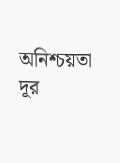অনিশ্চয়তা দূর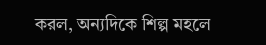করল, অন্যদিকে শিল্প মহলে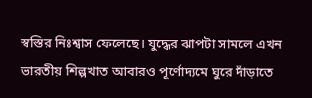স্বস্তির নিঃশ্বাস ফেলেছে। যুদ্ধের ঝাপটা সামলে এখন ভারতীয় শিল্পখাত আবারও পূর্ণোদ্যমে ঘুরে দাঁড়াতে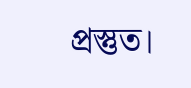প্রস্তুত।